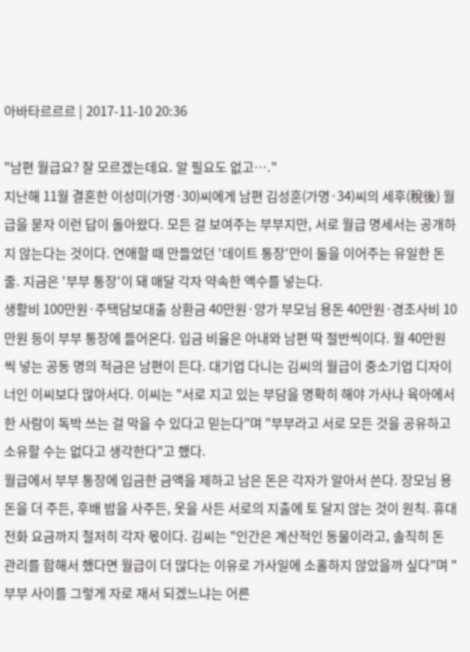아바타르르르 | 2017-11-10 20:36

"남편 월급요? 잘 모르겠는데요. 알 필요도 없고…."
지난해 11월 결혼한 이성미(가명·30)씨에게 남편 김성훈(가명·34)씨의 세후(稅後) 월급을 묻자 이런 답이 돌아왔다. 모든 걸 보여주는 부부지만, 서로 월급 명세서는 공개하지 않는다는 것이다. 연애할 때 만들었던 '데이트 통장'만이 둘을 이어주는 유일한 돈줄. 지금은 '부부 통장'이 돼 매달 각자 약속한 액수를 넣는다.
생활비 100만원·주택담보대출 상환금 40만원·양가 부모님 용돈 40만원·경조사비 10만원 등이 부부 통장에 들어온다. 입금 비율은 아내와 남편 딱 절반씩이다. 월 40만원씩 넣는 공동 명의 적금은 남편이 든다. 대기업 다니는 김씨의 월급이 중소기업 디자이너인 이씨보다 많아서다. 이씨는 "서로 지고 있는 부담을 명확히 해야 가사나 육아에서 한 사람이 독박 쓰는 걸 막을 수 있다고 믿는다"며 "부부라고 서로 모든 것을 공유하고 소유할 수는 없다고 생각한다"고 했다.
월급에서 부부 통장에 입금한 금액을 제하고 남은 돈은 각자가 알아서 쓴다. 장모님 용돈을 더 주든, 후배 밥을 사주든, 옷을 사든 서로의 지출에 토 달지 않는 것이 원칙. 휴대전화 요금까지 철저히 각자 몫이다. 김씨는 "인간은 계산적인 동물이라고, 솔직히 돈 관리를 합해서 했다면 월급이 더 많다는 이유로 가사일에 소홀하지 않았을까 싶다"며 "부부 사이를 그렇게 자로 재서 되겠느냐는 어른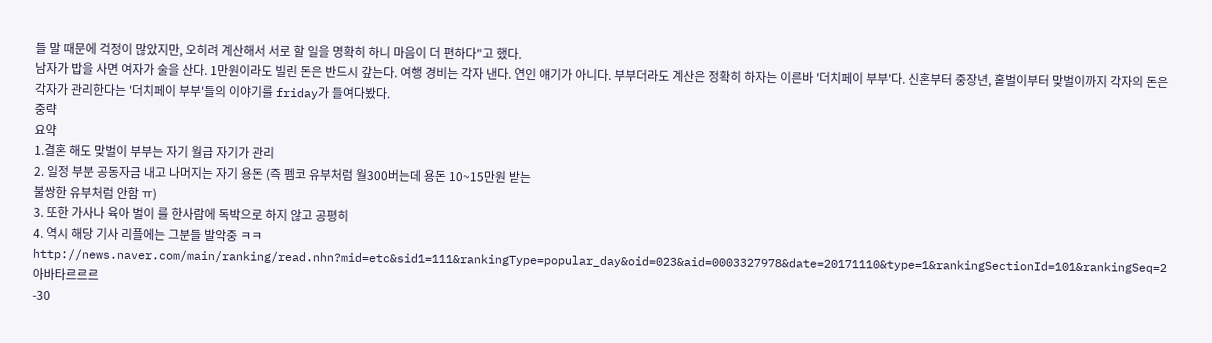들 말 때문에 걱정이 많았지만, 오히려 계산해서 서로 할 일을 명확히 하니 마음이 더 편하다"고 했다.
남자가 밥을 사면 여자가 술을 산다. 1만원이라도 빌린 돈은 반드시 갚는다. 여행 경비는 각자 낸다. 연인 얘기가 아니다. 부부더라도 계산은 정확히 하자는 이른바 '더치페이 부부'다. 신혼부터 중장년, 홑벌이부터 맞벌이까지 각자의 돈은 각자가 관리한다는 '더치페이 부부'들의 이야기를 friday가 들여다봤다.
중략
요약
1.결혼 해도 맞벌이 부부는 자기 월급 자기가 관리
2. 일정 부분 공동자금 내고 나머지는 자기 용돈 (즉 펨코 유부처럼 월300버는데 용돈 10~15만원 받는
불쌍한 유부처럼 안함 ㅠ)
3. 또한 가사나 육아 벌이 를 한사람에 독박으로 하지 않고 공평히
4. 역시 해당 기사 리플에는 그분들 발악중 ㅋㅋ
http://news.naver.com/main/ranking/read.nhn?mid=etc&sid1=111&rankingType=popular_day&oid=023&aid=0003327978&date=20171110&type=1&rankingSectionId=101&rankingSeq=2
아바타르르르
-30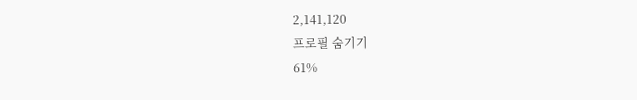2,141,120
프로필 숨기기
61%